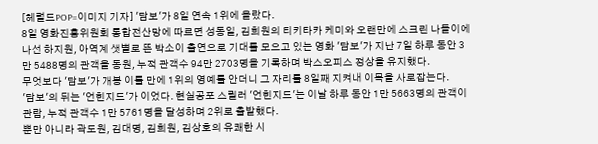[헤럴드POP=이미지 기자] '담보'가 8일 연속 1위에 올랐다.
8일 영화진흥위원회 통합전산망에 따르면 성동일, 김희원의 티키타카 케미와 오랜만에 스크린 나들이에 나선 하지원, 아역계 샛별로 뜬 박소이 출연으로 기대를 모으고 있는 영화 '담보'가 지난 7일 하루 동안 3만 5488명의 관객을 동원, 누적 관객수 94만 2703명을 기록하며 박스오피스 정상을 유지했다.
무엇보다 '담보'가 개봉 이틀 만에 1위의 영예를 안더니 그 자리를 8일째 지켜내 이목을 사로잡는다.
'담보'의 뒤는 '언힌지드'가 이었다. 현실공포 스릴러 '언힌지드'는 이날 하루 동안 1만 5663명의 관객이 관람, 누적 관객수 1만 5761명을 달성하며 2위로 출발했다.
뿐만 아니라 곽도원, 김대명, 김희원, 김상호의 유쾌한 시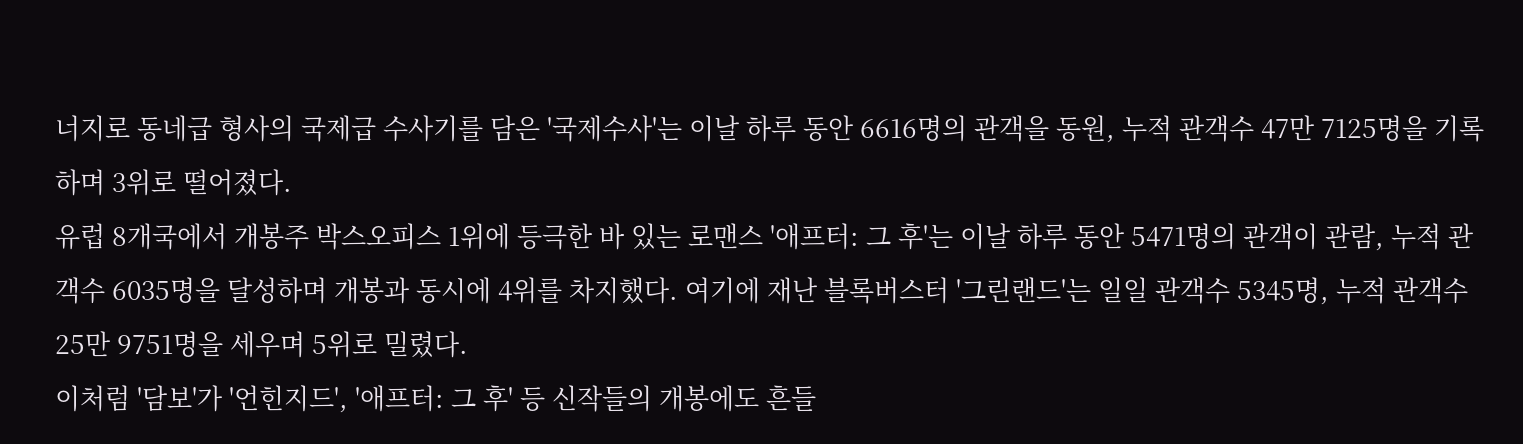너지로 동네급 형사의 국제급 수사기를 담은 '국제수사'는 이날 하루 동안 6616명의 관객을 동원, 누적 관객수 47만 7125명을 기록하며 3위로 떨어졌다.
유럽 8개국에서 개봉주 박스오피스 1위에 등극한 바 있는 로맨스 '애프터: 그 후'는 이날 하루 동안 5471명의 관객이 관람, 누적 관객수 6035명을 달성하며 개봉과 동시에 4위를 차지했다. 여기에 재난 블록버스터 '그린랜드'는 일일 관객수 5345명, 누적 관객수 25만 9751명을 세우며 5위로 밀렸다.
이처럼 '담보'가 '언힌지드', '애프터: 그 후' 등 신작들의 개봉에도 흔들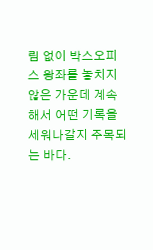림 없이 박스오피스 왕좌를 놓치지 않은 가운데 계속해서 어떤 기록을 세워나갈지 주목되는 바다.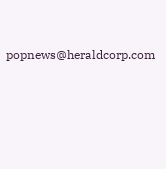popnews@heraldcorp.com